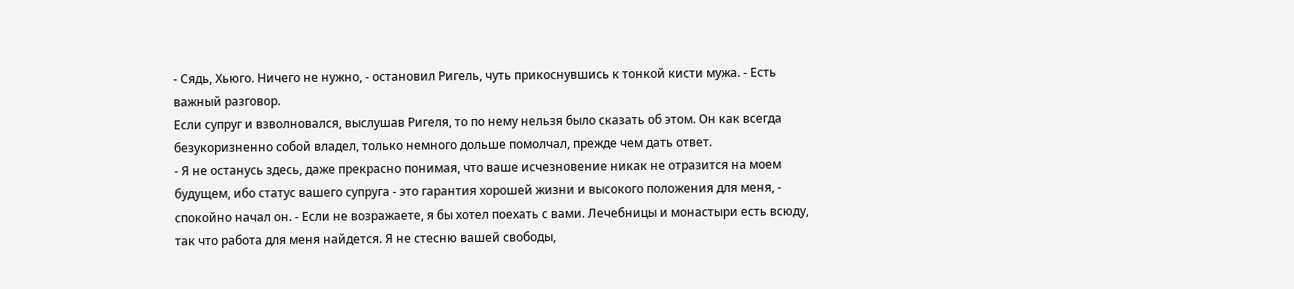- Сядь, Хьюго. Ничего не нужно, - остановил Ригель, чуть прикоснувшись к тонкой кисти мужа. - Есть важный разговор.
Если супруг и взволновался, выслушав Ригеля, то по нему нельзя было сказать об этом. Он как всегда безукоризненно собой владел, только немного дольше помолчал, прежде чем дать ответ.
- Я не останусь здесь, даже прекрасно понимая, что ваше исчезновение никак не отразится на моем будущем, ибо статус вашего супруга - это гарантия хорошей жизни и высокого положения для меня, - спокойно начал он. - Если не возражаете, я бы хотел поехать с вами. Лечебницы и монастыри есть всюду, так что работа для меня найдется. Я не стесню вашей свободы,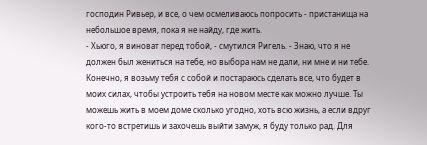господин Ривьер, и все, о чем осмеливаюсь попросить - пристанища на небольшое время, пока я не найду, где жить.
- Хьюго, я виноват перед тобой, - смутился Ригель. - Знаю, что я не должен был жениться на тебе, но выбора нам не дали, ни мне и ни тебе. Конечно, я возьму тебя с собой и постараюсь сделать все, что будет в моих силах, чтобы устроить тебя на новом месте как можно лучше. Ты можешь жить в моем доме сколько угодно, хоть всю жизнь, а если вдруг кого-то встретишь и захочешь выйти замуж, я буду только рад. Для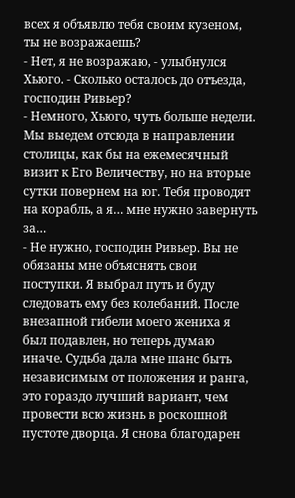всех я объявлю тебя своим кузеном, ты не возражаешь?
- Нет, я не возражаю, - улыбнулся Хьюго. - Сколько осталось до отъезда, господин Ривьер?
- Немного, Хьюго, чуть больше недели. Мы выедем отсюда в направлении столицы, как бы на ежемесячный визит к Его Величеству, но на вторые сутки повернем на юг. Тебя проводят на корабль, а я… мне нужно завернуть за…
- Не нужно, господин Ривьер. Вы не обязаны мне объяснять свои поступки. Я выбрал путь и буду следовать ему без колебаний. После внезапной гибели моего жениха я был подавлен, но теперь думаю иначе. Судьба дала мне шанс быть независимым от положения и ранга, это гораздо лучший вариант, чем провести всю жизнь в роскошной пустоте дворца. Я снова благодарен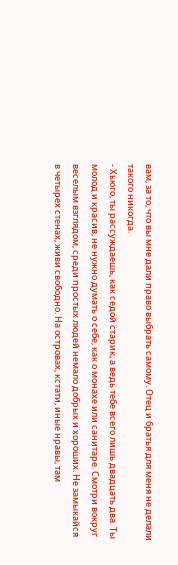вам, за то, что вы мне дали право выбрать самому. Отец и братья для меня не делали такого никогда.
- Хьюго, ты рассуждаешь, как седой старик, а ведь тебе всего лишь двадцать два. Ты молод и красив, не нужно думать о себе, как о монахе или санитаре. Смотри вокруг веселым взглядом, среди простых людей немало добрых и хороших. Не замыкайся в четырех стенах, живи свободно. На островах, кстати, иные нравы, там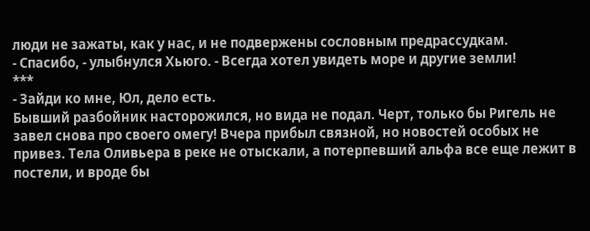люди не зажаты, как у нас, и не подвержены сословным предрассудкам.
- Спасибо, - улыбнулся Хьюго. - Всегда хотел увидеть море и другие земли!
***
- Зайди ко мне, Юл, дело есть.
Бывший разбойник насторожился, но вида не подал. Черт, только бы Ригель не завел снова про своего омегу! Вчера прибыл связной, но новостей особых не привез. Тела Оливьера в реке не отыскали, а потерпевший альфа все еще лежит в постели, и вроде бы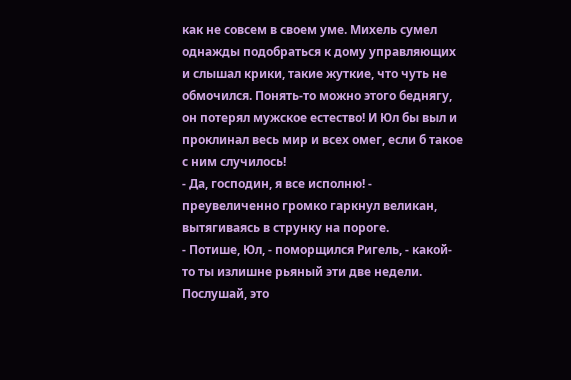как не совсем в своем уме. Михель сумел однажды подобраться к дому управляющих и слышал крики, такие жуткие, что чуть не обмочился. Понять-то можно этого беднягу, он потерял мужское естество! И Юл бы выл и проклинал весь мир и всех омег, если б такое с ним случилось!
- Да, господин, я все исполню! - преувеличенно громко гаркнул великан, вытягиваясь в струнку на пороге.
- Потише, Юл, - поморщился Ригель, - какой-то ты излишне рьяный эти две недели. Послушай, это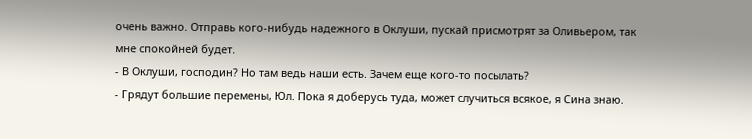очень важно. Отправь кого-нибудь надежного в Оклуши, пускай присмотрят за Оливьером, так мне спокойней будет.
- В Оклуши, господин? Но там ведь наши есть. Зачем еще кого-то посылать?
- Грядут большие перемены, Юл. Пока я доберусь туда, может случиться всякое, я Сина знаю.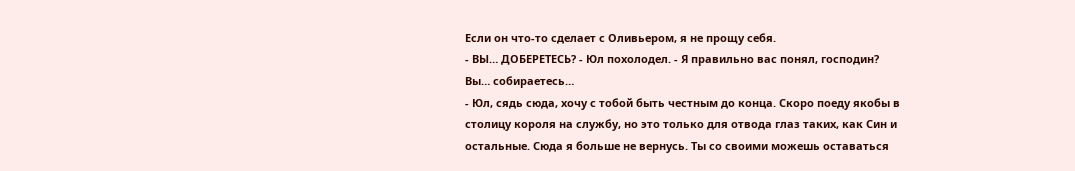Если он что-то сделает с Оливьером, я не прощу себя.
- ВЫ… ДОБЕРЕТЕСЬ? - Юл похолодел. - Я правильно вас понял, господин? Вы… собираетесь…
- Юл, сядь сюда, хочу с тобой быть честным до конца. Скоро поеду якобы в столицу короля на службу, но это только для отвода глаз таких, как Син и остальные. Сюда я больше не вернусь. Ты со своими можешь оставаться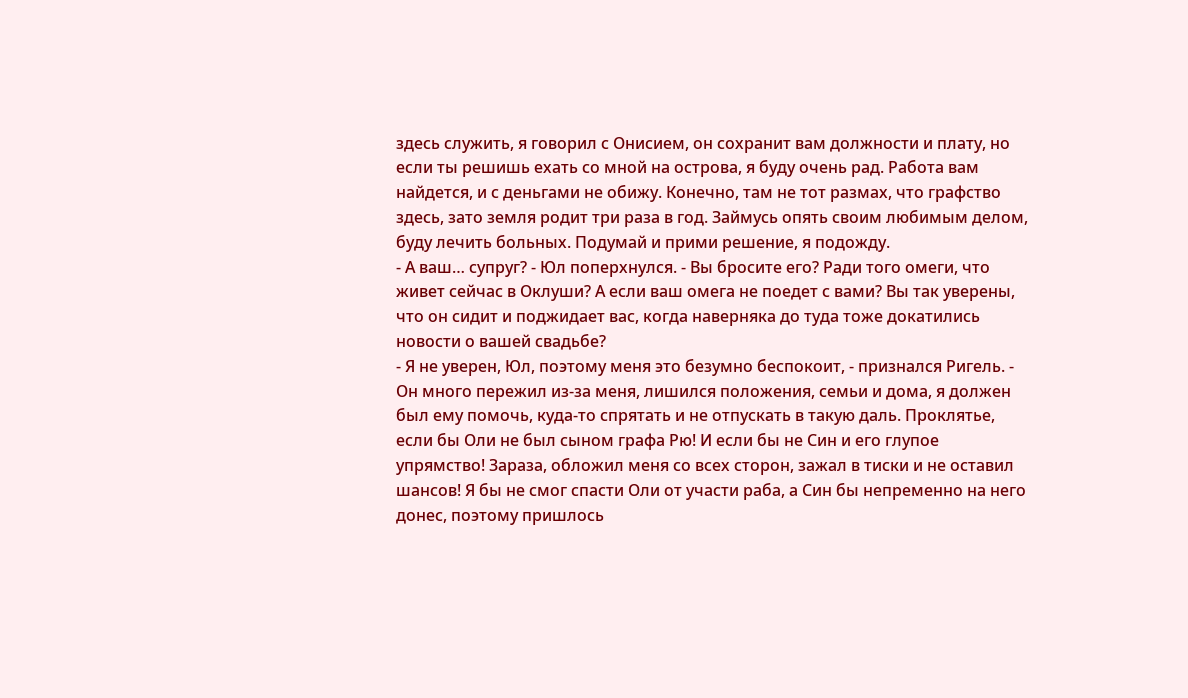здесь служить, я говорил с Онисием, он сохранит вам должности и плату, но если ты решишь ехать со мной на острова, я буду очень рад. Работа вам найдется, и с деньгами не обижу. Конечно, там не тот размах, что графство здесь, зато земля родит три раза в год. Займусь опять своим любимым делом, буду лечить больных. Подумай и прими решение, я подожду.
- А ваш… супруг? - Юл поперхнулся. - Вы бросите его? Ради того омеги, что живет сейчас в Оклуши? А если ваш омега не поедет с вами? Вы так уверены, что он сидит и поджидает вас, когда наверняка до туда тоже докатились новости о вашей свадьбе?
- Я не уверен, Юл, поэтому меня это безумно беспокоит, - признался Ригель. - Он много пережил из-за меня, лишился положения, семьи и дома, я должен был ему помочь, куда-то спрятать и не отпускать в такую даль. Проклятье, если бы Оли не был сыном графа Рю! И если бы не Син и его глупое упрямство! Зараза, обложил меня со всех сторон, зажал в тиски и не оставил шансов! Я бы не смог спасти Оли от участи раба, а Син бы непременно на него донес, поэтому пришлось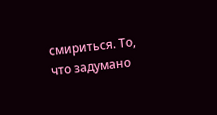смириться. То, что задумано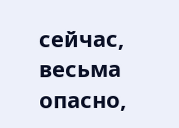сейчас, весьма опасно,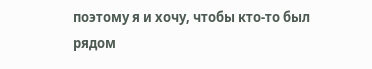поэтому я и хочу, чтобы кто-то был рядом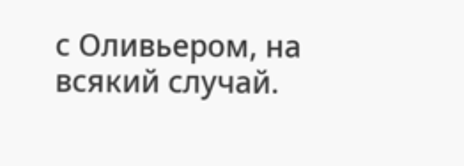с Оливьером, на всякий случай.